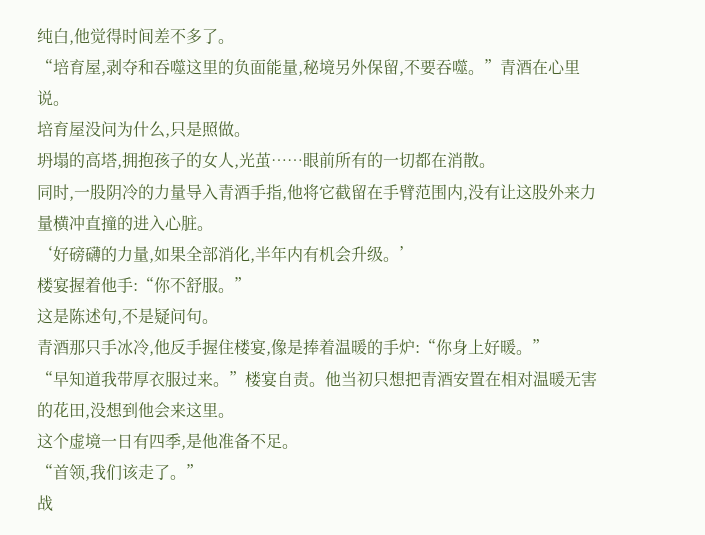纯白,他觉得时间差不多了。
“培育屋,剥夺和吞噬这里的负面能量,秘境另外保留,不要吞噬。”青酒在心里说。
培育屋没问为什么,只是照做。
坍塌的高塔,拥抱孩子的女人,光茧……眼前所有的一切都在消散。
同时,一股阴冷的力量导入青酒手指,他将它截留在手臂范围内,没有让这股外来力量横冲直撞的进入心脏。
‘好磅礴的力量,如果全部消化,半年内有机会升级。’
楼宴握着他手:“你不舒服。”
这是陈述句,不是疑问句。
青酒那只手冰冷,他反手握住楼宴,像是捧着温暖的手炉:“你身上好暖。”
“早知道我带厚衣服过来。”楼宴自责。他当初只想把青酒安置在相对温暖无害的花田,没想到他会来这里。
这个虚境一日有四季,是他准备不足。
“首领,我们该走了。”
战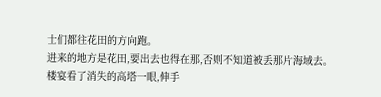士们都往花田的方向跑。
进来的地方是花田,要出去也得在那,否则不知道被丢那片海域去。
楼宴看了消失的高塔一眼,伸手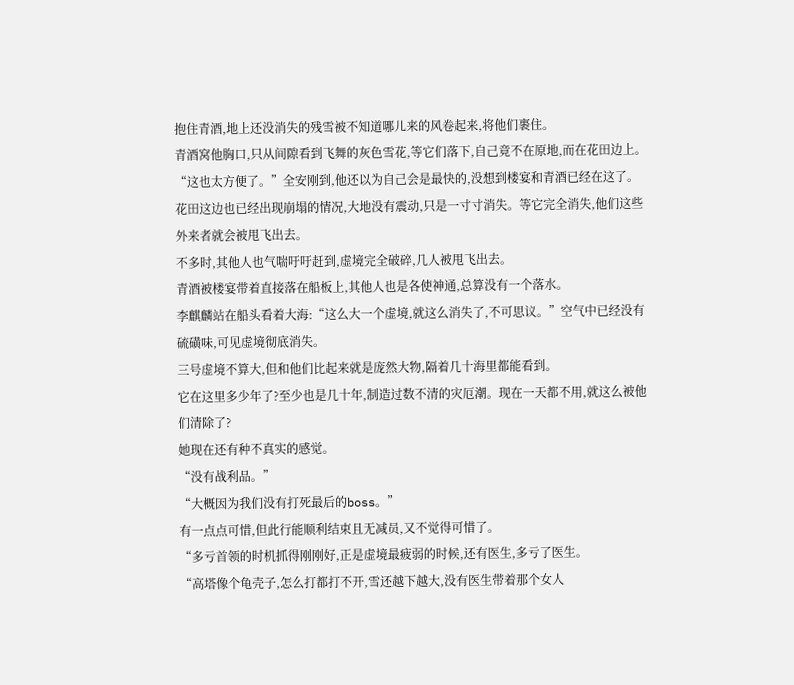抱住青酒,地上还没消失的残雪被不知道哪儿来的风卷起来,将他们裹住。
青酒窝他胸口,只从间隙看到飞舞的灰色雪花,等它们落下,自己竟不在原地,而在花田边上。
“这也太方便了。”全安刚到,他还以为自己会是最快的,没想到楼宴和青酒已经在这了。
花田这边也已经出现崩塌的情况,大地没有震动,只是一寸寸消失。等它完全消失,他们这些外来者就会被甩飞出去。
不多时,其他人也气喘吁吁赶到,虚境完全破碎,几人被甩飞出去。
青酒被楼宴带着直接落在船板上,其他人也是各使神通,总算没有一个落水。
李麒麟站在船头看着大海:“这么大一个虚境,就这么消失了,不可思议。”空气中已经没有硫磺味,可见虚境彻底消失。
三号虚境不算大,但和他们比起来就是庞然大物,隔着几十海里都能看到。
它在这里多少年了?至少也是几十年,制造过数不清的灾厄潮。现在一天都不用,就这么被他们清除了?
她现在还有种不真实的感觉。
“没有战利品。”
“大概因为我们没有打死最后的boss。”
有一点点可惜,但此行能顺利结束且无减员,又不觉得可惜了。
“多亏首领的时机抓得刚刚好,正是虚境最疲弱的时候,还有医生,多亏了医生。
“高塔像个龟壳子,怎么打都打不开,雪还越下越大,没有医生带着那个女人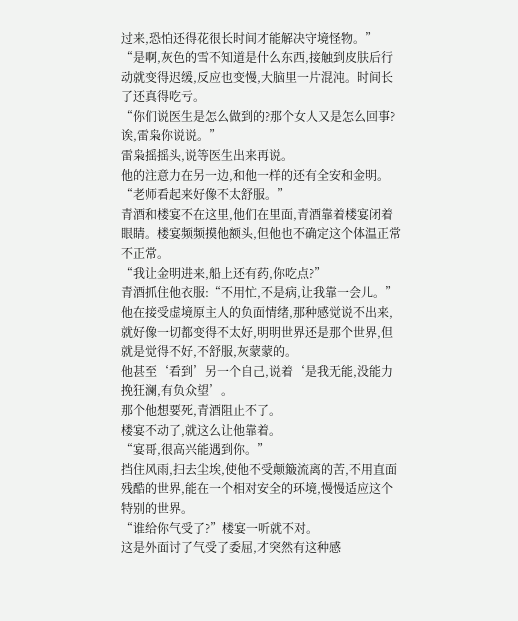过来,恐怕还得花很长时间才能解决守境怪物。”
“是啊,灰色的雪不知道是什么东西,接触到皮肤后行动就变得迟缓,反应也变慢,大脑里一片混沌。时间长了还真得吃亏。
“你们说医生是怎么做到的?那个女人又是怎么回事?诶,雷枭你说说。”
雷枭摇摇头,说等医生出来再说。
他的注意力在另一边,和他一样的还有全安和金明。
“老师看起来好像不太舒服。”
青酒和楼宴不在这里,他们在里面,青酒靠着楼宴闭着眼睛。楼宴频频摸他额头,但他也不确定这个体温正常不正常。
“我让金明进来,船上还有药,你吃点?”
青酒抓住他衣服:“不用忙,不是病,让我靠一会儿。”
他在接受虚境原主人的负面情绪,那种感觉说不出来,就好像一切都变得不太好,明明世界还是那个世界,但就是觉得不好,不舒服,灰蒙蒙的。
他甚至‘看到’另一个自己,说着‘是我无能,没能力挽狂澜,有负众望’。
那个他想要死,青酒阻止不了。
楼宴不动了,就这么让他靠着。
“宴哥,很高兴能遇到你。”
挡住风雨,扫去尘埃,使他不受颠簸流离的苦,不用直面残酷的世界,能在一个相对安全的环境,慢慢适应这个特别的世界。
“谁给你气受了?”楼宴一听就不对。
这是外面讨了气受了委屈,才突然有这种感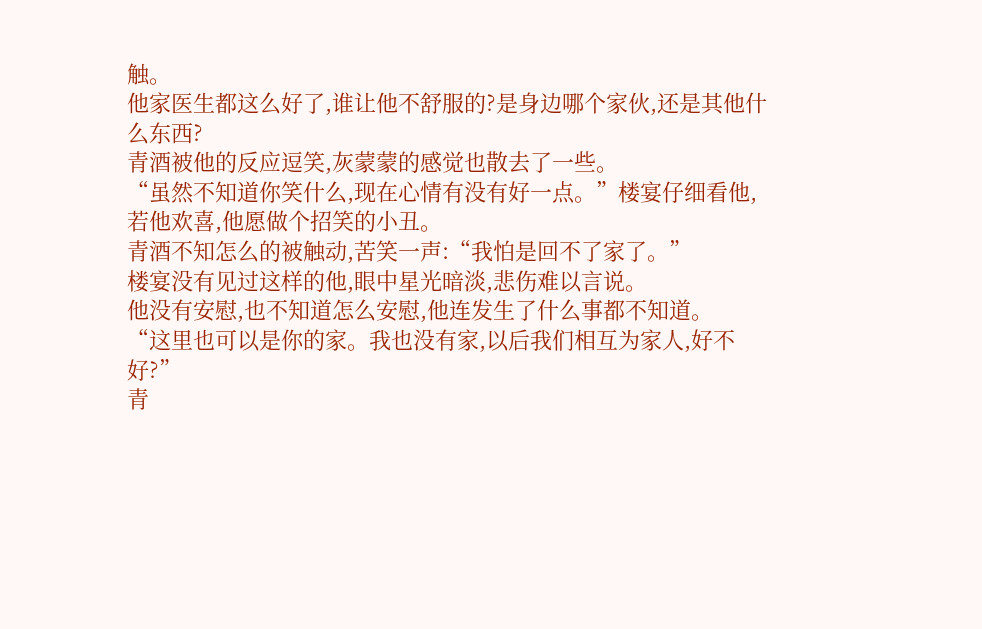触。
他家医生都这么好了,谁让他不舒服的?是身边哪个家伙,还是其他什么东西?
青酒被他的反应逗笑,灰蒙蒙的感觉也散去了一些。
“虽然不知道你笑什么,现在心情有没有好一点。”楼宴仔细看他,若他欢喜,他愿做个招笑的小丑。
青酒不知怎么的被触动,苦笑一声:“我怕是回不了家了。”
楼宴没有见过这样的他,眼中星光暗淡,悲伤难以言说。
他没有安慰,也不知道怎么安慰,他连发生了什么事都不知道。
“这里也可以是你的家。我也没有家,以后我们相互为家人,好不好?”
青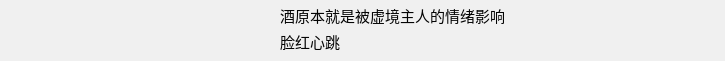酒原本就是被虚境主人的情绪影响
脸红心跳